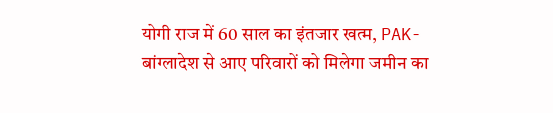योगी राज में 60 साल का इंतजार खत्म, PAK-बांग्लादेश से आए परिवारों को मिलेगा जमीन का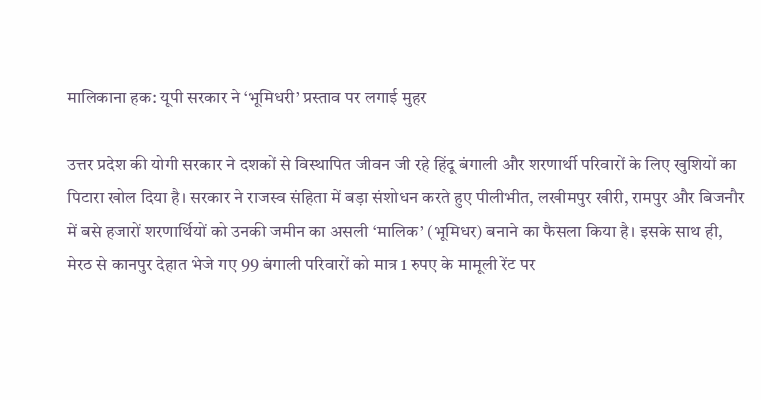मालिकाना हक: यूपी सरकार ने ‘भूमिधरी’ प्रस्ताव पर लगाई मुहर

उत्तर प्रदेश की योगी सरकार ने दशकों से विस्थापित जीवन जी रहे हिंदू बंगाली और शरणार्थी परिवारों के लिए खुशियों का पिटारा खोल दिया है। सरकार ने राजस्व संहिता में बड़ा संशोधन करते हुए पीलीभीत, लखीमपुर खीरी, रामपुर और बिजनौर में बसे हजारों शरणार्थियों को उनकी जमीन का असली ‘मालिक’ (भूमिधर) बनाने का फैसला किया है। इसके साथ ही, मेरठ से कानपुर देहात भेजे गए 99 बंगाली परिवारों को मात्र 1 रुपए के मामूली रेंट पर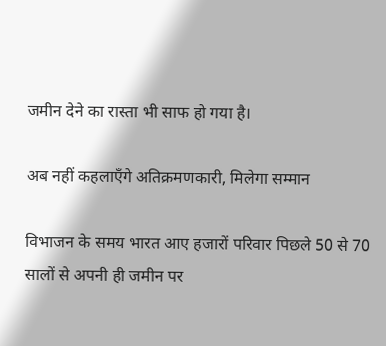जमीन देने का रास्ता भी साफ हो गया है।

अब नहीं कहलाएँगे अतिक्रमणकारी, मिलेगा सम्मान

विभाजन के समय भारत आए हजारों परिवार पिछले 50 से 70 सालों से अपनी ही जमीन पर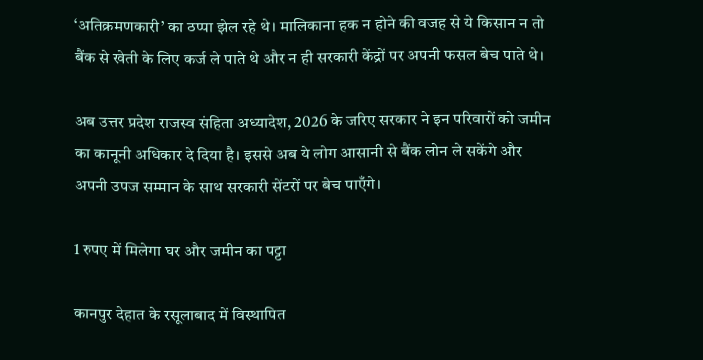‘अतिक्रमणकारी’ का ठप्पा झेल रहे थे। मालिकाना हक न होने की वजह से ये किसान न तो बैंक से खेती के लिए कर्ज ले पाते थे और न ही सरकारी केंद्रों पर अपनी फसल बेच पाते थे।

अब उत्तर प्रदेश राजस्व संहिता अध्यादेश, 2026 के जरिए सरकार ने इन परिवारों को जमीन का कानूनी अधिकार दे दिया है। इससे अब ये लोग आसानी से बैंक लोन ले सकेंगे और अपनी उपज सम्मान के साथ सरकारी सेंटरों पर बेच पाएँगे।

1 रुपए में मिलेगा घर और जमीन का पट्टा

कानपुर देहात के रसूलाबाद में विस्थापित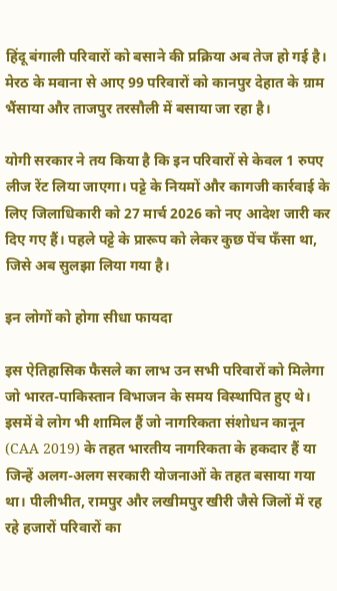हिंदू बंगाली परिवारों को बसाने की प्रक्रिया अब तेज हो गई है। मेरठ के मवाना से आए 99 परिवारों को कानपुर देहात के ग्राम भैंसाया और ताजपुर तरसौली में बसाया जा रहा है।

योगी सरकार ने तय किया है कि इन परिवारों से केवल 1 रुपए लीज रेंट लिया जाएगा। पट्टे के नियमों और कागजी कार्रवाई के लिए जिलाधिकारी को 27 मार्च 2026 को नए आदेश जारी कर दिए गए हैं। पहले पट्टे के प्रारूप को लेकर कुछ पेंच फँसा था, जिसे अब सुलझा लिया गया है।

इन लोगों को होगा सीधा फायदा

इस ऐतिहासिक फैसले का लाभ उन सभी परिवारों को मिलेगा जो भारत-पाकिस्तान विभाजन के समय विस्थापित हुए थे। इसमें वे लोग भी शामिल हैं जो नागरिकता संशोधन कानून (CAA 2019) के तहत भारतीय नागरिकता के हकदार हैं या जिन्हें अलग-अलग सरकारी योजनाओं के तहत बसाया गया था। पीलीभीत, रामपुर और लखीमपुर खीरी जैसे जिलों में रह रहे हजारों परिवारों का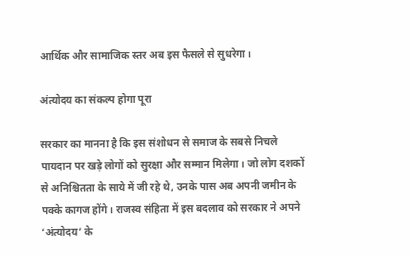आर्थिक और सामाजिक स्तर अब इस फैसले से सुधरेगा।

अंत्योदय का संकल्प होगा पूरा

सरकार का मानना है कि इस संशोधन से समाज के सबसे निचले पायदान पर खड़े लोगों को सुरक्षा और सम्मान मिलेगा। जो लोग दशकों से अनिश्चितता के साये में जी रहे थे, उनके पास अब अपनी जमीन के पक्के कागज होंगे। राजस्व संहिता में इस बदलाव को सरकार ने अपने ‘अंत्योदय’ के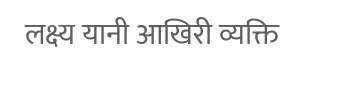लक्ष्य यानी आखिरी व्यक्ति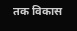तक विकास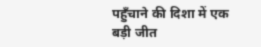पहुँचाने की दिशा में एक बड़ी जीत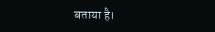बताया है।